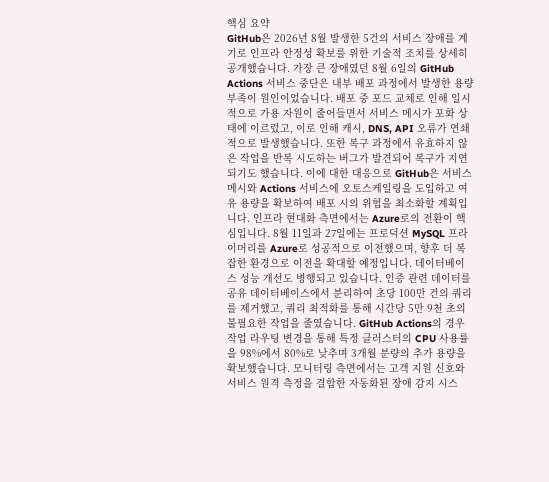핵심 요약
GitHub은 2026년 8월 발생한 5건의 서비스 장애를 계기로 인프라 안정성 확보를 위한 기술적 조치를 상세히 공개했습니다. 가장 큰 장애였던 8월 6일의 GitHub Actions 서비스 중단은 내부 배포 과정에서 발생한 용량 부족이 원인이었습니다. 배포 중 포드 교체로 인해 일시적으로 가용 자원이 줄어들면서 서비스 메시가 포화 상태에 이르렀고, 이로 인해 캐시, DNS, API 오류가 연쇄적으로 발생했습니다. 또한 복구 과정에서 유효하지 않은 작업을 반복 시도하는 버그가 발견되어 복구가 지연되기도 했습니다. 이에 대한 대응으로 GitHub은 서비스 메시와 Actions 서비스에 오토스케일링을 도입하고 여유 용량을 확보하여 배포 시의 위험을 최소화할 계획입니다. 인프라 현대화 측면에서는 Azure로의 전환이 핵심입니다. 8월 11일과 27일에는 프로덕션 MySQL 프라이머리를 Azure로 성공적으로 이전했으며, 향후 더 복잡한 환경으로 이전을 확대할 예정입니다. 데이터베이스 성능 개선도 병행되고 있습니다. 인증 관련 데이터를 공유 데이터베이스에서 분리하여 초당 100만 건의 쿼리를 제거했고, 쿼리 최적화를 통해 시간당 5만 9천 초의 불필요한 작업을 줄였습니다. GitHub Actions의 경우 작업 라우팅 변경을 통해 특정 클러스터의 CPU 사용률을 98%에서 80%로 낮추며 3개월 분량의 추가 용량을 확보했습니다. 모니터링 측면에서는 고객 지원 신호와 서비스 원격 측정을 결합한 자동화된 장애 감지 시스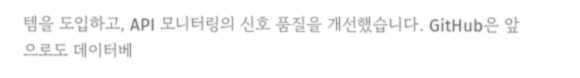템을 도입하고, API 모니터링의 신호 품질을 개선했습니다. GitHub은 앞으로도 데이터베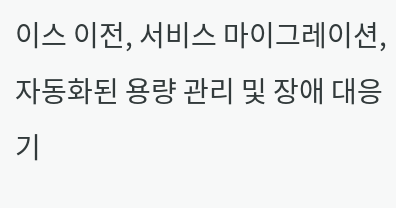이스 이전, 서비스 마이그레이션, 자동화된 용량 관리 및 장애 대응 기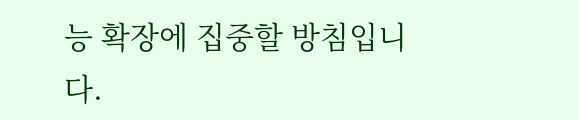능 확장에 집중할 방침입니다.